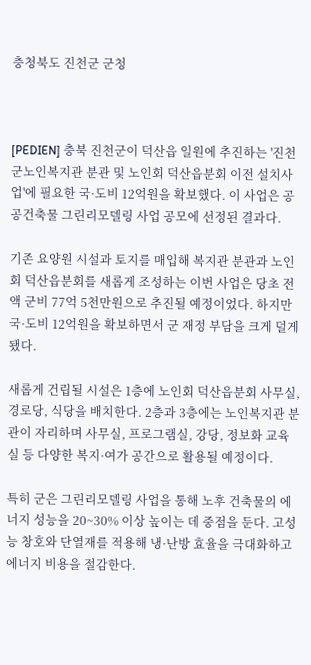충청북도 진천군 군청



[PEDIEN] 충북 진천군이 덕산읍 일원에 추진하는 '진천군노인복지관 분관 및 노인회 덕산읍분회 이전 설치사업'에 필요한 국·도비 12억원을 확보했다. 이 사업은 공공건축물 그린리모델링 사업 공모에 선정된 결과다.

기존 요양원 시설과 토지를 매입해 복지관 분관과 노인회 덕산읍분회를 새롭게 조성하는 이번 사업은 당초 전액 군비 77억 5천만원으로 추진될 예정이었다. 하지만 국·도비 12억원을 확보하면서 군 재정 부담을 크게 덜게 됐다.

새롭게 건립될 시설은 1층에 노인회 덕산읍분회 사무실, 경로당, 식당을 배치한다. 2층과 3층에는 노인복지관 분관이 자리하며 사무실, 프로그램실, 강당, 정보화 교육실 등 다양한 복지·여가 공간으로 활용될 예정이다.

특히 군은 그린리모델링 사업을 통해 노후 건축물의 에너지 성능을 20~30% 이상 높이는 데 중점을 둔다. 고성능 창호와 단열재를 적용해 냉·난방 효율을 극대화하고 에너지 비용을 절감한다.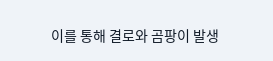이를 통해 결로와 곰팡이 발생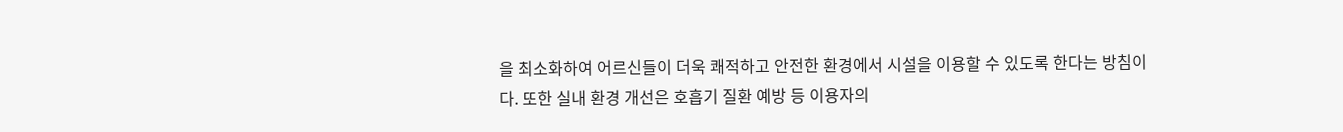을 최소화하여 어르신들이 더욱 쾌적하고 안전한 환경에서 시설을 이용할 수 있도록 한다는 방침이다. 또한 실내 환경 개선은 호흡기 질환 예방 등 이용자의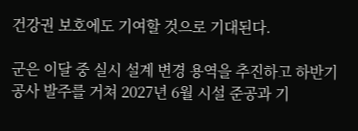건강권 보호에도 기여할 것으로 기대된다.

군은 이달 중 실시 설계 변경 용역을 추진하고 하반기 공사 발주를 거쳐 2027년 6월 시설 준공과 기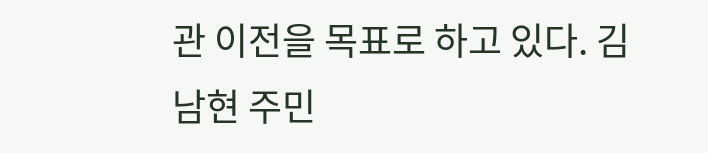관 이전을 목표로 하고 있다. 김남현 주민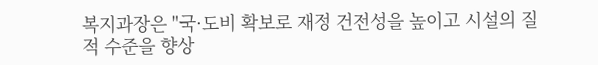복지과장은 "국·도비 확보로 재정 건전성을 높이고 시설의 질적 수준을 향상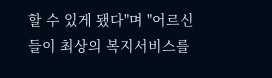할 수 있게 됐다"며 "어르신들이 최상의 복지서비스를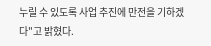누릴 수 있도록 사업 추진에 만전을 기하겠다"고 밝혔다.